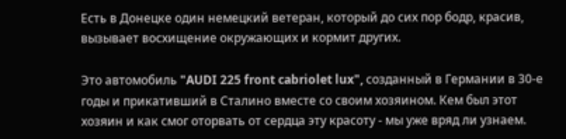Есть в Донецке один немецкий ветеран, который до сих пор бодр, красив, вызывает восхищение окружающих и кормит других.

Это автомобиль "AUDI 225 front cabriolet lux", созданный в Германии в 30-е годы и прикативший в Сталино вместе со своим хозяином. Кем был этот хозяин и как смог оторвать от сердца эту красоту - мы уже вряд ли узнаем.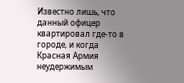Известно лишь, что данный офицер квартировал где-то в городе, и когда Красная Армия неудержимым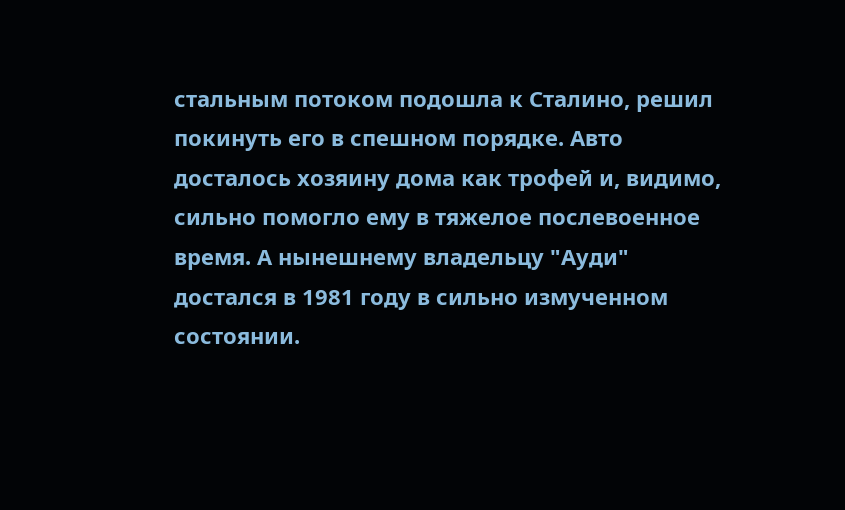стальным потоком подошла к Сталино, решил покинуть его в спешном порядке. Авто досталось хозяину дома как трофей и, видимо, сильно помогло ему в тяжелое послевоенное время. А нынешнему владельцу "Ауди" достался в 1981 году в сильно измученном состоянии.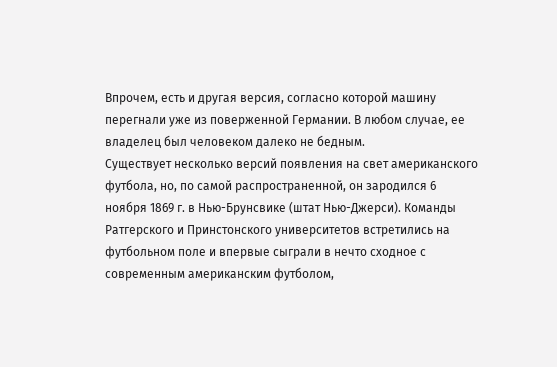Впрочем, есть и другая версия, согласно которой машину перегнали уже из поверженной Германии. В любом случае, ее владелец был человеком далеко не бедным.
Существует несколько версий появления на свет американского футбола, но, по самой распространенной, он зародился 6 ноября 1869 г. в Нью-Брунсвике (штат Нью-Джерси). Команды Ратгерского и Принстонского университетов встретились на футбольном поле и впервые сыграли в нечто сходное с современным американским футболом,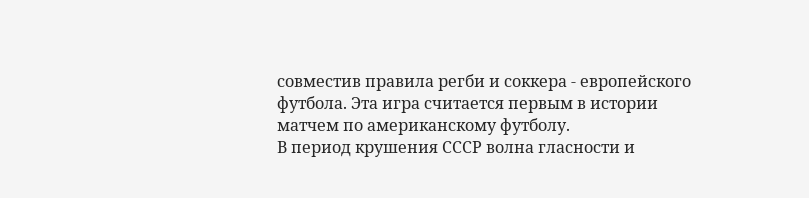совместив правила регби и соккера - европейского футбола. Эта игра считается первым в истории матчем по американскому футболу.
В период крушения СССР волна гласности и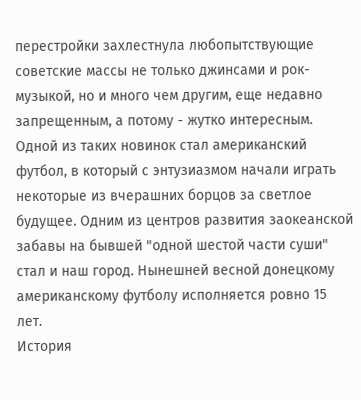перестройки захлестнула любопытствующие советские массы не только джинсами и рок-музыкой, но и много чем другим, еще недавно запрещенным, а потому - жутко интересным. Одной из таких новинок стал американский футбол, в который с энтузиазмом начали играть некоторые из вчерашних борцов за светлое будущее. Одним из центров развития заокеанской забавы на бывшей "одной шестой части суши" стал и наш город. Нынешней весной донецкому американскому футболу исполняется ровно 15 лет.
История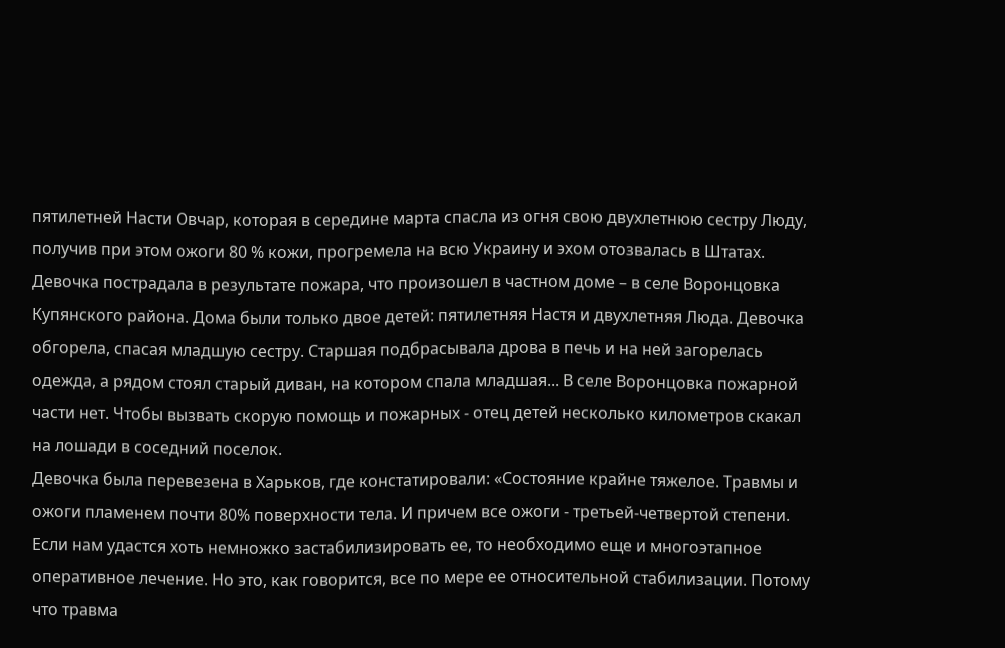пятилетней Насти Овчар, которая в середине марта спасла из огня свою двухлетнюю сестру Люду, получив при этом ожоги 80 % кожи, прогремела на всю Украину и эхом отозвалась в Штатах.
Девочка пострадала в результате пожара, что произошел в частном доме – в селе Воронцовка Купянского района. Дома были только двое детей: пятилетняя Настя и двухлетняя Люда. Девочка обгорела, спасая младшую сестру. Старшая подбрасывала дрова в печь и на ней загорелась одежда, а рядом стоял старый диван, на котором спала младшая... В селе Воронцовка пожарной части нет. Чтобы вызвать скорую помощь и пожарных - отец детей несколько километров скакал на лошади в соседний поселок.
Девочка была перевезена в Харьков, где констатировали: «Состояние крайне тяжелое. Травмы и ожоги пламенем почти 80% поверхности тела. И причем все ожоги - третьей-четвертой степени. Если нам удастся хоть немножко застабилизировать ее, то необходимо еще и многоэтапное оперативное лечение. Но это, как говорится, все по мере ее относительной стабилизации. Потому что травма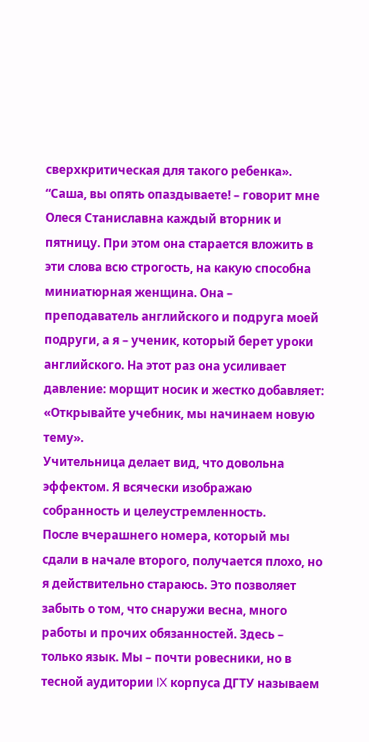сверхкритическая для такого ребенка».
“Саша, вы опять опаздываете! – говорит мне Олеся Станиславна каждый вторник и пятницу. При этом она старается вложить в эти слова всю строгость, на какую способна миниатюрная женщина. Она – преподаватель английского и подруга моей подруги, а я – ученик, который берет уроки английского. На этот раз она усиливает давление: морщит носик и жестко добавляет: «Открывайте учебник, мы начинаем новую тему».
Учительница делает вид, что довольна эффектом. Я всячески изображаю собранность и целеустремленность.
После вчерашнего номера, который мы сдали в начале второго, получается плохо, но я действительно стараюсь. Это позволяет забыть о том, что снаружи весна, много работы и прочих обязанностей. Здесь – только язык. Мы – почти ровесники, но в тесной аудитории IX корпуса ДГТУ называем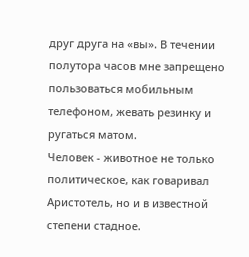друг друга на «вы». В течении полутора часов мне запрещено пользоваться мобильным телефоном, жевать резинку и ругаться матом.
Человек - животное не только политическое, как говаривал Аристотель, но и в известной степени стадное.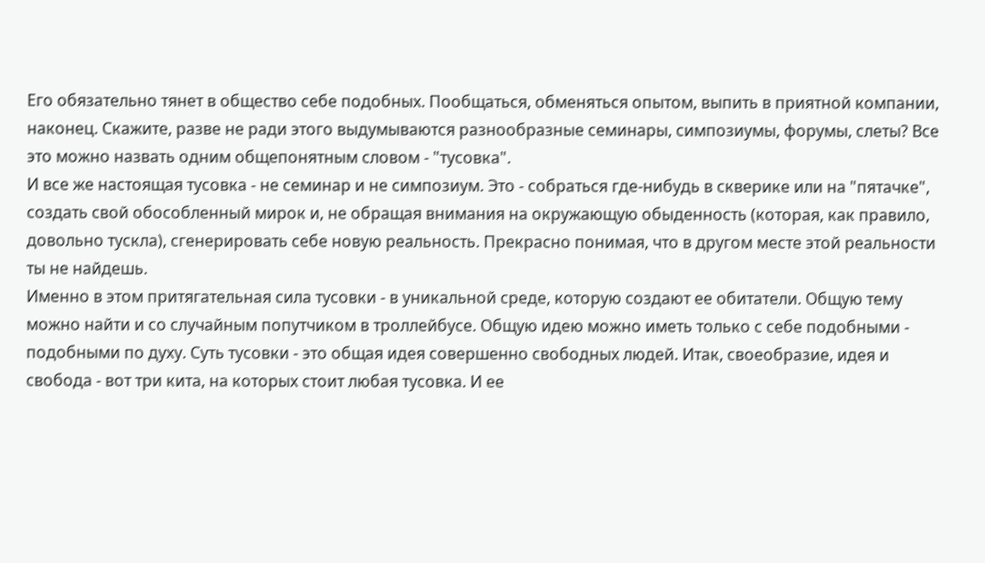Его обязательно тянет в общество себе подобных. Пообщаться, обменяться опытом, выпить в приятной компании, наконец. Скажите, разве не ради этого выдумываются разнообразные семинары, симпозиумы, форумы, слеты? Все это можно назвать одним общепонятным словом - "тусовка".
И все же настоящая тусовка - не семинар и не симпозиум. Это - собраться где-нибудь в скверике или на "пятачке", создать свой обособленный мирок и, не обращая внимания на окружающую обыденность (которая, как правило, довольно тускла), сгенерировать себе новую реальность. Прекрасно понимая, что в другом месте этой реальности ты не найдешь.
Именно в этом притягательная сила тусовки - в уникальной среде, которую создают ее обитатели. Общую тему можно найти и со случайным попутчиком в троллейбусе. Общую идею можно иметь только с себе подобными - подобными по духу. Суть тусовки - это общая идея совершенно свободных людей. Итак, своеобразие, идея и свобода - вот три кита, на которых стоит любая тусовка. И ее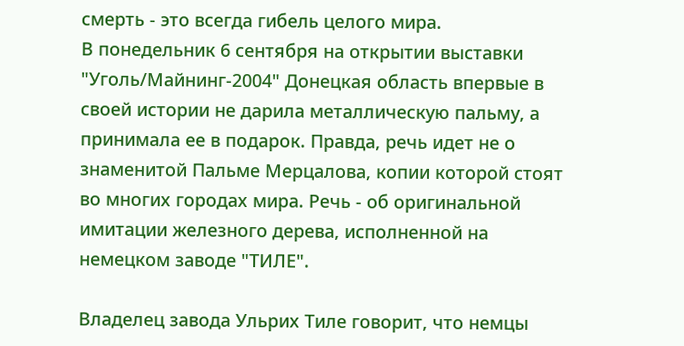смерть - это всегда гибель целого мира.
В понедельник 6 сентября на открытии выставки "Уголь/Майнинг-2004" Донецкая область впервые в своей истории не дарила металлическую пальму, а принимала ее в подарок. Правда, речь идет не о знаменитой Пальме Мерцалова, копии которой стоят во многих городах мира. Речь - об оригинальной имитации железного дерева, исполненной на немецком заводе "ТИЛЕ".

Владелец завода Ульрих Тиле говорит, что немцы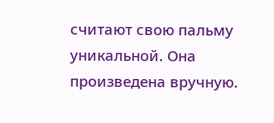считают свою пальму уникальной. Она произведена вручную.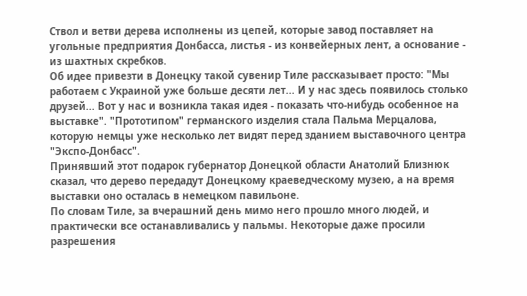Ствол и ветви дерева исполнены из цепей, которые завод поставляет на угольные предприятия Донбасса, листья - из конвейерных лент, а основание - из шахтных скребков.
Об идее привезти в Донецку такой сувенир Тиле рассказывает просто: "Мы работаем с Украиной уже больше десяти лет... И у нас здесь появилось столько друзей... Вот у нас и возникла такая идея - показать что-нибудь особенное на выставке". "Прототипом" германского изделия стала Пальма Мерцалова, которую немцы уже несколько лет видят перед зданием выставочного центра "Экспо-Донбасс".
Принявший этот подарок губернатор Донецкой области Анатолий Близнюк сказал, что дерево передадут Донецкому краеведческому музею, а на время выставки оно осталась в немецком павильоне.
По словам Тиле, за вчерашний день мимо него прошло много людей, и практически все останавливались у пальмы. Некоторые даже просили разрешения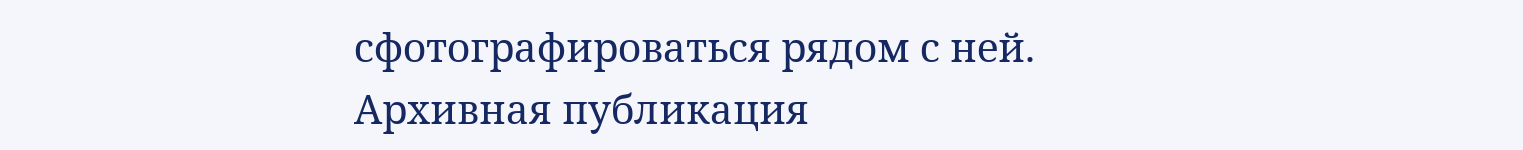сфотографироваться рядом с ней.
Архивная публикация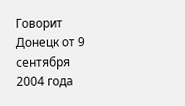Говорит Донецк от 9 сентября 2004 года